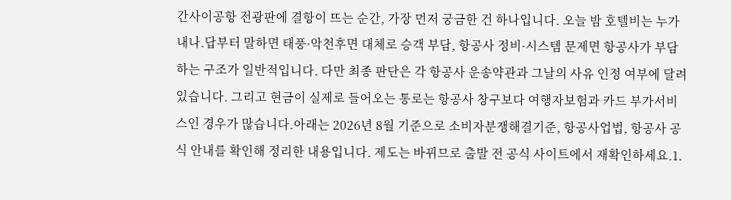간사이공항 전광판에 결항이 뜨는 순간, 가장 먼저 궁금한 건 하나입니다. 오늘 밤 호텔비는 누가 내나.답부터 말하면 태풍·악천후면 대체로 승객 부담, 항공사 정비·시스템 문제면 항공사가 부담하는 구조가 일반적입니다. 다만 최종 판단은 각 항공사 운송약관과 그날의 사유 인정 여부에 달려 있습니다. 그리고 현금이 실제로 들어오는 통로는 항공사 창구보다 여행자보험과 카드 부가서비스인 경우가 많습니다.아래는 2026년 8월 기준으로 소비자분쟁해결기준, 항공사업법, 항공사 공식 안내를 확인해 정리한 내용입니다. 제도는 바뀌므로 출발 전 공식 사이트에서 재확인하세요.1.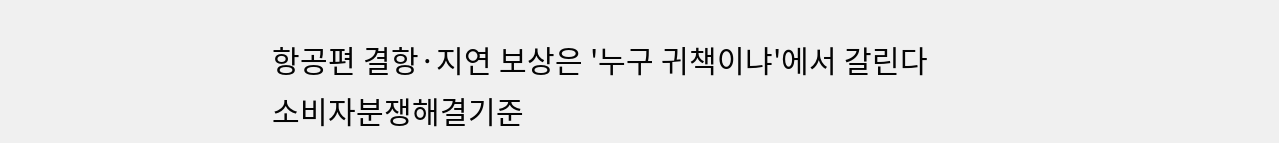항공편 결항·지연 보상은 '누구 귀책이냐'에서 갈린다소비자분쟁해결기준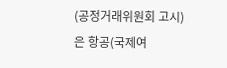(공정거래위원회 고시)은 항공(국제여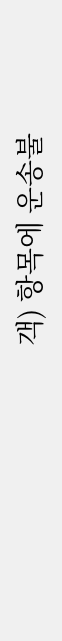객) 항목에 운송불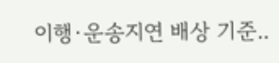이행·운송지연 배상 기준..